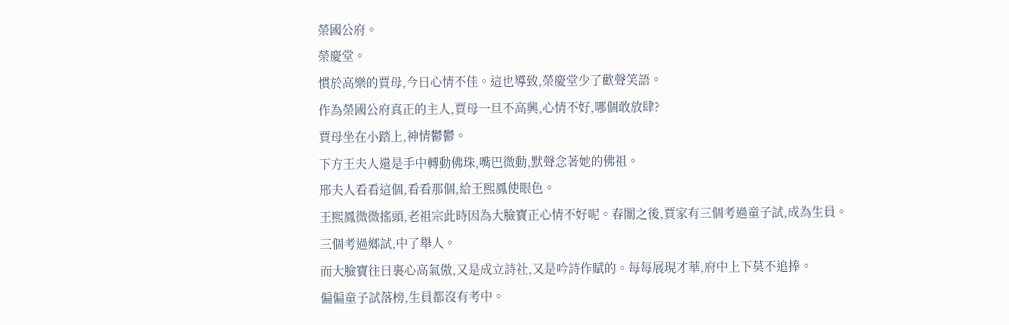榮國公府。
榮慶堂。
慣於高樂的賈母,今日心情不佳。這也導致,榮慶堂少了歡聲笑語。
作為榮國公府真正的主人,賈母一旦不高興,心情不好,哪個敢放肆?
賈母坐在小踏上,神情鬱鬱。
下方王夫人還是手中轉動佛珠,嘴巴微動,默聲念著她的佛祖。
邢夫人看看這個,看看那個,給王熙鳳使眼色。
王熙鳳微微搖頭,老祖宗此時因為大臉寶正心情不好呢。春闈之後,賈家有三個考過童子試,成為生員。
三個考過鄉試,中了舉人。
而大臉寶往日裏心高氣傲,又是成立詩社,又是吟詩作賦的。每每展現才華,府中上下莫不追捧。
偏偏童子試落榜,生員都沒有考中。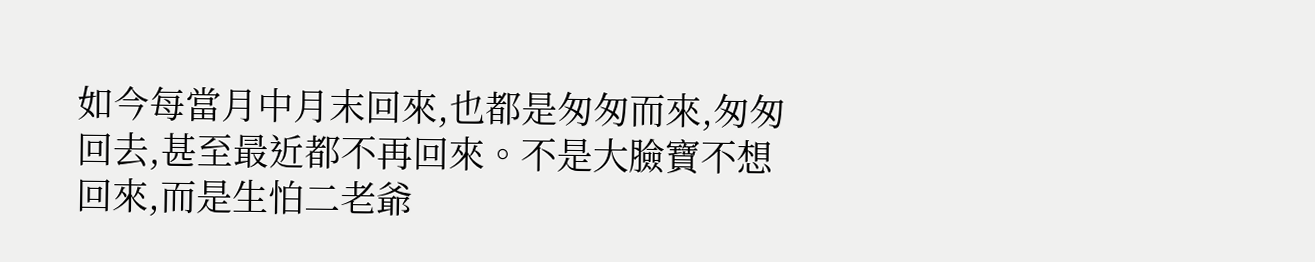如今每當月中月末回來,也都是匆匆而來,匆匆回去,甚至最近都不再回來。不是大臉寶不想回來,而是生怕二老爺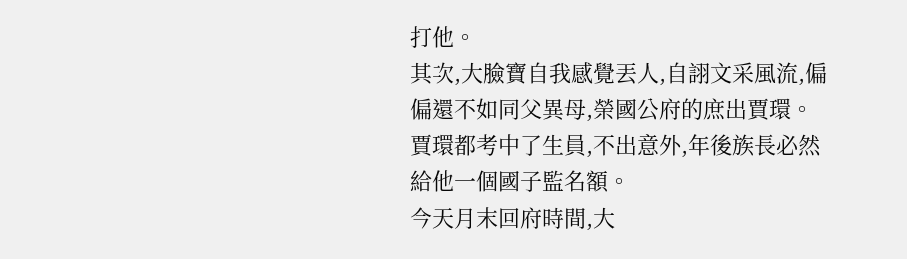打他。
其次,大臉寶自我感覺丟人,自詡文采風流,偏偏還不如同父異母,榮國公府的庶出賈環。
賈環都考中了生員,不出意外,年後族長必然給他一個國子監名額。
今天月末回府時間,大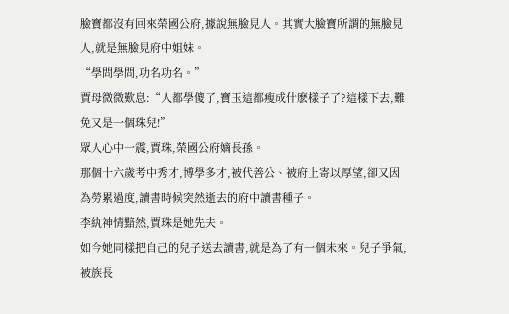臉寶都沒有回來榮國公府,據說無臉見人。其實大臉寶所謂的無臉見人,就是無臉見府中姐妹。
“學問學問,功名功名。”
賈母微微歎息:“人都學傻了,寶玉這都瘦成什麽樣子了?這樣下去,難免又是一個珠兒!”
眾人心中一震,賈珠,榮國公府嫡長孫。
那個十六歲考中秀才,博學多才,被代善公、被府上寄以厚望,卻又因為勞累過度,讀書時候突然逝去的府中讀書種子。
李紈神情黯然,賈珠是她先夫。
如今她同樣把自己的兒子送去讀書,就是為了有一個未來。兒子爭氣,被族長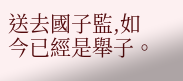送去國子監,如今已經是舉子。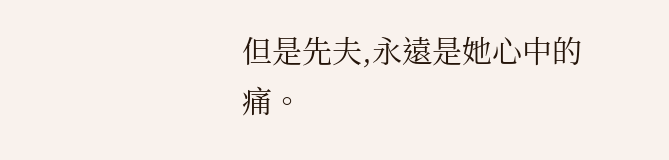但是先夫,永遠是她心中的痛。